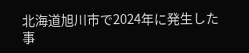北海道旭川市で2024年に発生した事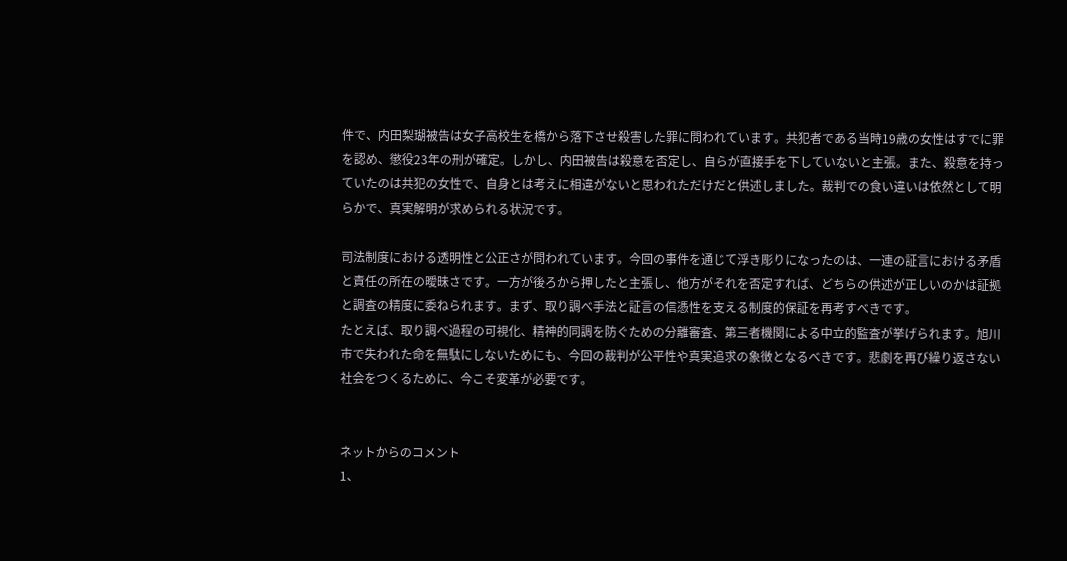件で、内田梨瑚被告は女子高校生を橋から落下させ殺害した罪に問われています。共犯者である当時19歳の女性はすでに罪を認め、懲役23年の刑が確定。しかし、内田被告は殺意を否定し、自らが直接手を下していないと主張。また、殺意を持っていたのは共犯の女性で、自身とは考えに相違がないと思われただけだと供述しました。裁判での食い違いは依然として明らかで、真実解明が求められる状況です。

司法制度における透明性と公正さが問われています。今回の事件を通じて浮き彫りになったのは、一連の証言における矛盾と責任の所在の曖昧さです。一方が後ろから押したと主張し、他方がそれを否定すれば、どちらの供述が正しいのかは証拠と調査の精度に委ねられます。まず、取り調べ手法と証言の信憑性を支える制度的保証を再考すべきです。
たとえば、取り調べ過程の可視化、精神的同調を防ぐための分離審査、第三者機関による中立的監査が挙げられます。旭川市で失われた命を無駄にしないためにも、今回の裁判が公平性や真実追求の象徴となるべきです。悲劇を再び繰り返さない社会をつくるために、今こそ変革が必要です。


ネットからのコメント
1、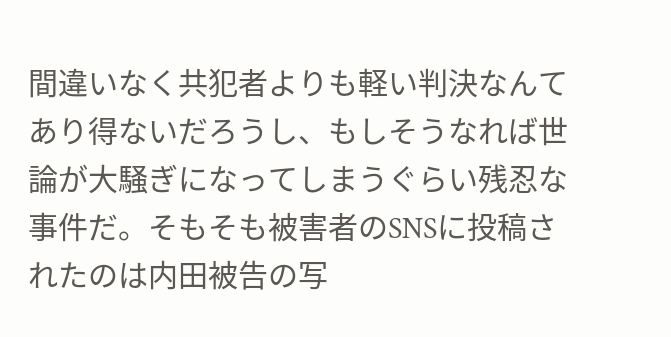間違いなく共犯者よりも軽い判決なんてあり得ないだろうし、もしそうなれば世論が大騒ぎになってしまうぐらい残忍な事件だ。そもそも被害者のSNSに投稿されたのは内田被告の写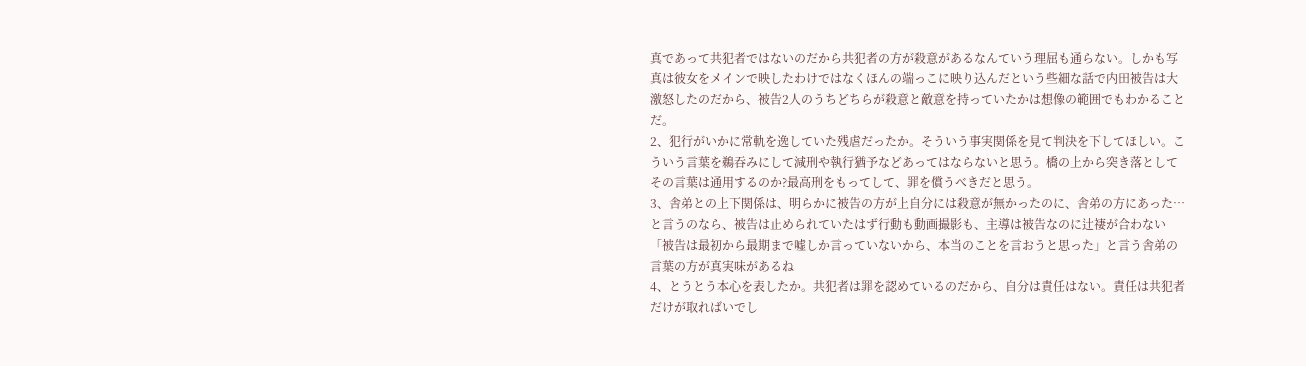真であって共犯者ではないのだから共犯者の方が殺意があるなんていう理屈も通らない。しかも写真は彼女をメインで映したわけではなくほんの端っこに映り込んだという些細な話で内田被告は大激怒したのだから、被告2人のうちどちらが殺意と敵意を持っていたかは想像の範囲でもわかることだ。
2、犯行がいかに常軌を逸していた残虐だったか。そういう事実関係を見て判決を下してほしい。こういう言葉を鵜吞みにして減刑や執行猶予などあってはならないと思う。橋の上から突き落としてその言葉は通用するのか?最高刑をもってして、罪を償うべきだと思う。
3、舎弟との上下関係は、明らかに被告の方が上自分には殺意が無かったのに、舎弟の方にあった…と言うのなら、被告は止められていたはず行動も動画撮影も、主導は被告なのに辻褄が合わない「被告は最初から最期まで嘘しか言っていないから、本当のことを言おうと思った」と言う舎弟の言葉の方が真実味があるね
4、とうとう本心を表したか。共犯者は罪を認めているのだから、自分は責任はない。責任は共犯者だけが取ればいでし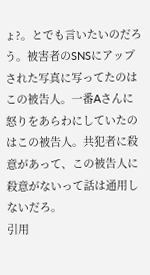ょ?。とでも言いたいのだろう。被害者のSNSにアップされた写真に写ってたのはこの被告人。一番Aさんに怒りをあらわにしていたのはこの被告人。共犯者に殺意があって、この被告人に殺意がないって話は通用しないだろ。
引用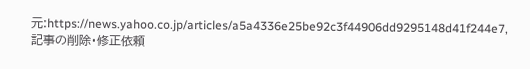元:https://news.yahoo.co.jp/articles/a5a4336e25be92c3f44906dd9295148d41f244e7,記事の削除・修正依頼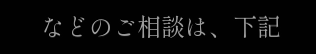などのご相談は、下記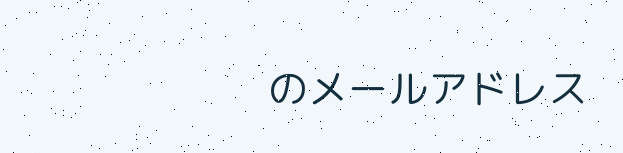のメールアドレス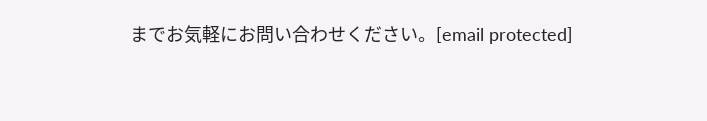までお気軽にお問い合わせください。[email protected]